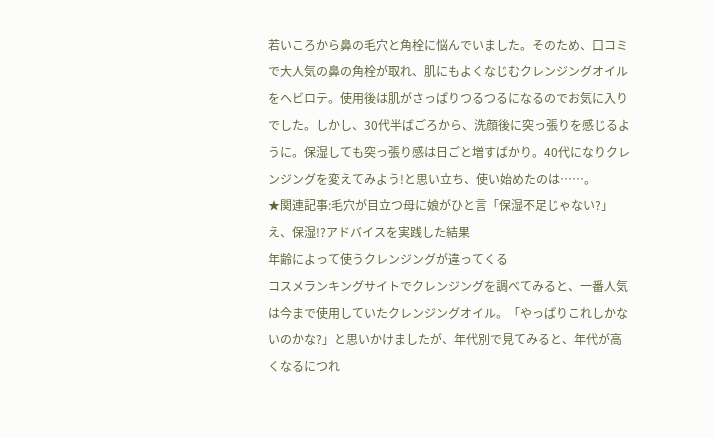若いころから鼻の毛穴と角栓に悩んでいました。そのため、口コミで大人気の鼻の角栓が取れ、肌にもよくなじむクレンジングオイルをヘビロテ。使用後は肌がさっぱりつるつるになるのでお気に入りでした。しかし、30代半ばごろから、洗顔後に突っ張りを感じるように。保湿しても突っ張り感は日ごと増すばかり。40代になりクレンジングを変えてみよう!と思い立ち、使い始めたのは……。
★関連記事:毛穴が目立つ母に娘がひと言「保湿不足じゃない?」え、保湿!?アドバイスを実践した結果
年齢によって使うクレンジングが違ってくる
コスメランキングサイトでクレンジングを調べてみると、一番人気は今まで使用していたクレンジングオイル。「やっぱりこれしかないのかな?」と思いかけましたが、年代別で見てみると、年代が高くなるにつれ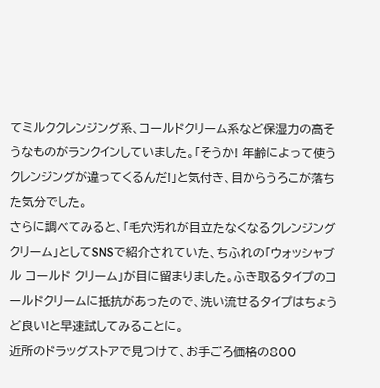てミルククレンジング系、コールドクリーム系など保湿力の高そうなものがランクインしていました。「そうか! 年齢によって使うクレンジングが違ってくるんだ!」と気付き、目からうろこが落ちた気分でした。
さらに調べてみると、「毛穴汚れが目立たなくなるクレンジングクリーム」としてSNSで紹介されていた、ちふれの「ウォッシャブル コールド クリーム」が目に留まりました。ふき取るタイプのコールドクリームに抵抗があったので、洗い流せるタイプはちょうど良い!と早速試してみることに。
近所のドラッグストアで見つけて、お手ごろ価格の800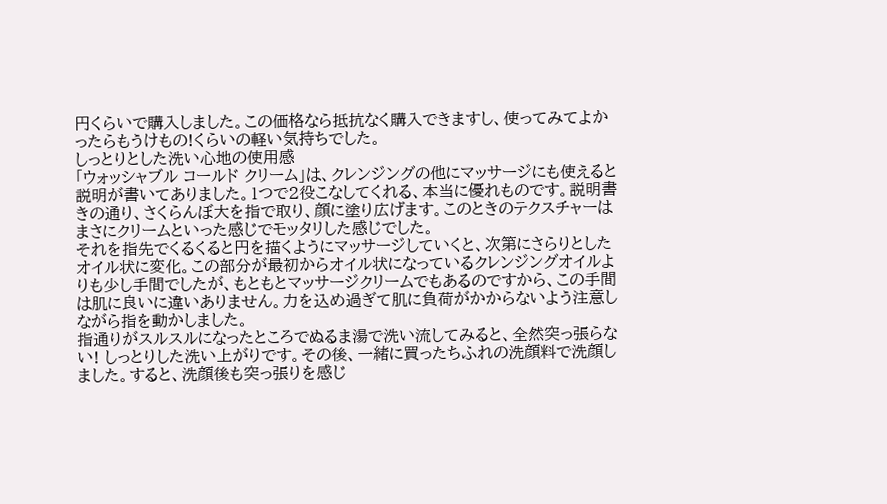円くらいで購入しました。この価格なら抵抗なく購入できますし、使ってみてよかったらもうけもの!くらいの軽い気持ちでした。
しっとりとした洗い心地の使用感
「ウォッシャブル コールド クリーム」は、クレンジングの他にマッサージにも使えると説明が書いてありました。1つで2役こなしてくれる、本当に優れものです。説明書きの通り、さくらんぼ大を指で取り、顔に塗り広げます。このときのテクスチャーはまさにクリームといった感じでモッタリした感じでした。
それを指先でくるくると円を描くようにマッサージしていくと、次第にさらりとしたオイル状に変化。この部分が最初からオイル状になっているクレンジングオイルよりも少し手間でしたが、もともとマッサージクリームでもあるのですから、この手間は肌に良いに違いありません。力を込め過ぎて肌に負荷がかからないよう注意しながら指を動かしました。
指通りがスルスルになったところでぬるま湯で洗い流してみると、全然突っ張らない! しっとりした洗い上がりです。その後、一緒に買ったちふれの洗顔料で洗顔しました。すると、洗顔後も突っ張りを感じ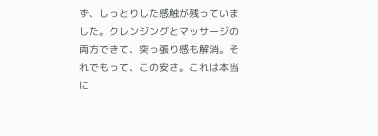ず、しっとりした感触が残っていました。クレンジングとマッサージの両方できて、突っ張り感も解消。それでもって、この安さ。これは本当に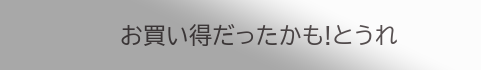お買い得だったかも!とうれ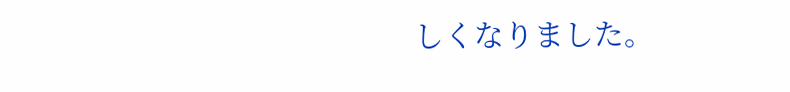しくなりました。